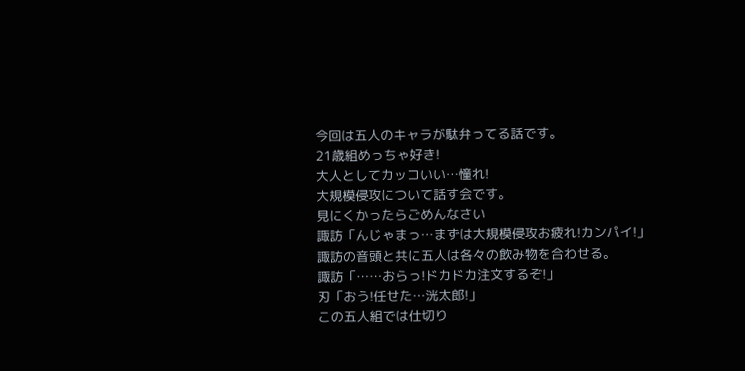今回は五人のキャラが駄弁ってる話です。
21歳組めっちゃ好き!
大人としてカッコいい…憧れ!
大規模侵攻について話す会です。
見にくかったらごめんなさい
諏訪「んじゃまっ…まずは大規模侵攻お疲れ!カンパイ!」
諏訪の音頭と共に五人は各々の飲み物を合わせる。
諏訪「……おらっ!ドカドカ注文するぞ!」
刃「おう!任せた…洸太郎!」
この五人組では仕切り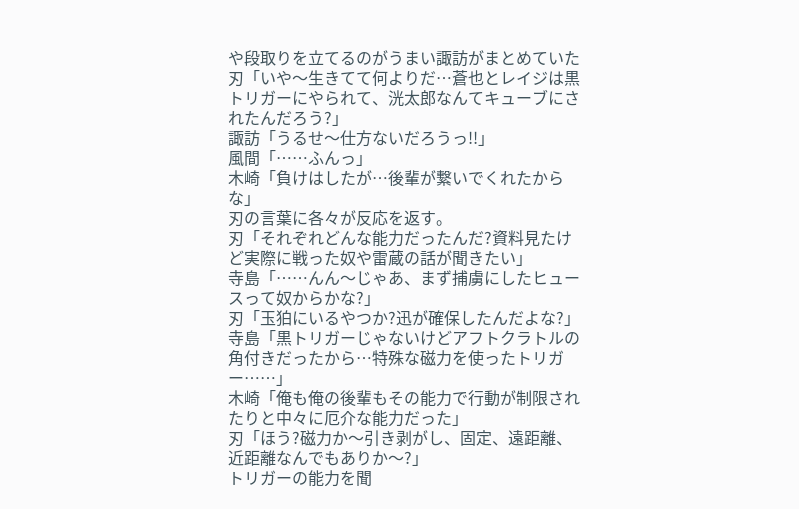や段取りを立てるのがうまい諏訪がまとめていた
刃「いや〜生きてて何よりだ…蒼也とレイジは黒トリガーにやられて、洸太郎なんてキューブにされたんだろう?」
諏訪「うるせ〜仕方ないだろうっ!!」
風間「……ふんっ」
木崎「負けはしたが…後輩が繋いでくれたからな」
刃の言葉に各々が反応を返す。
刃「それぞれどんな能力だったんだ?資料見たけど実際に戦った奴や雷蔵の話が聞きたい」
寺島「……んん〜じゃあ、まず捕虜にしたヒュースって奴からかな?」
刃「玉狛にいるやつか?迅が確保したんだよな?」
寺島「黒トリガーじゃないけどアフトクラトルの角付きだったから…特殊な磁力を使ったトリガー……」
木崎「俺も俺の後輩もその能力で行動が制限されたりと中々に厄介な能力だった」
刃「ほう?磁力か〜引き剥がし、固定、遠距離、近距離なんでもありか〜?」
トリガーの能力を聞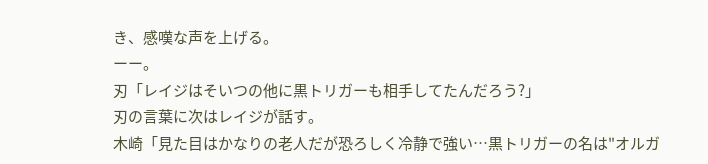き、感嘆な声を上げる。
ーー。
刃「レイジはそいつの他に黒トリガーも相手してたんだろう?」
刃の言葉に次はレイジが話す。
木崎「見た目はかなりの老人だが恐ろしく冷静で強い…黒トリガーの名は"オルガ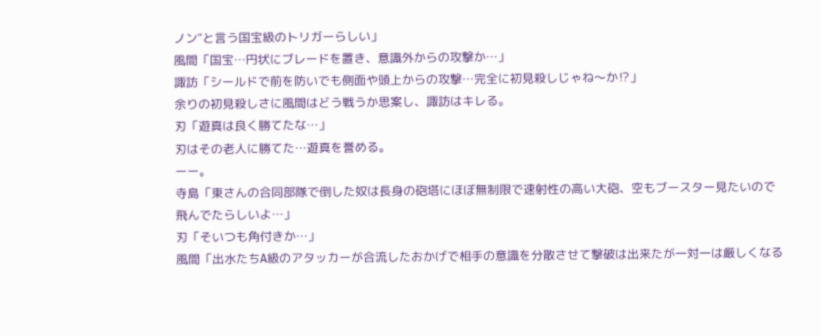ノン"と言う国宝級のトリガーらしい」
風間「国宝…円状にブレードを置き、意識外からの攻撃か…」
諏訪「シールドで前を防いでも側面や頭上からの攻撃…完全に初見殺しじゃね〜か⁉」
余りの初見殺しさに風間はどう戦うか思案し、諏訪はキレる。
刃「遊真は良く勝てたな…」
刃はその老人に勝てた…遊真を誉める。
ーー。
寺島「東さんの合同部隊で倒した奴は長身の砲塔にほぼ無制限で速射性の高い大砲、空もブースター見たいので飛んでたらしいよ…」
刃「そいつも角付きか…」
風間「出水たちA級のアタッカーが合流したおかげで相手の意識を分散させて撃破は出来たが一対一は厳しくなる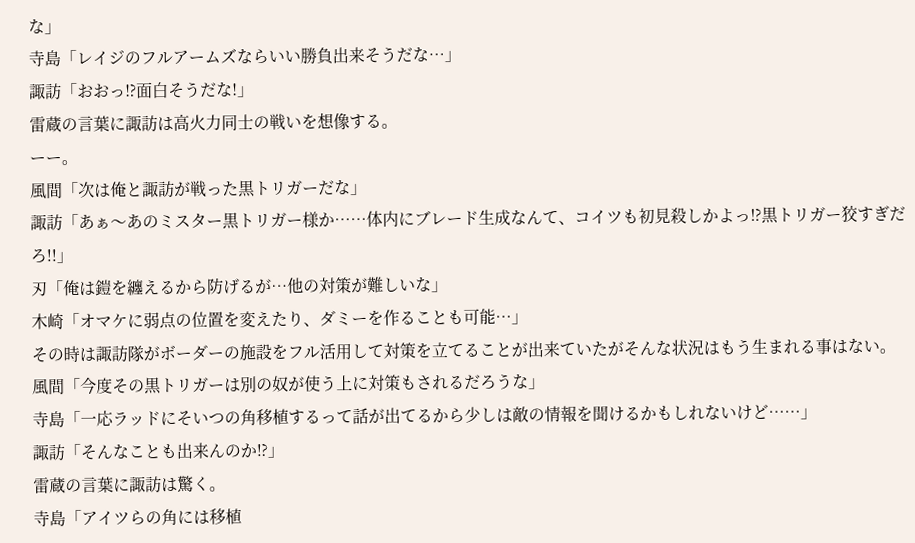な」
寺島「レイジのフルアームズならいい勝負出来そうだな…」
諏訪「おおっ⁉面白そうだな!」
雷蔵の言葉に諏訪は高火力同士の戦いを想像する。
ーー。
風間「次は俺と諏訪が戦った黒トリガーだな」
諏訪「あぁ〜あのミスター黒トリガー様か……体内にブレード生成なんて、コイツも初見殺しかよっ⁉黒トリガー狡すぎだろ!!」
刃「俺は鎧を纏えるから防げるが…他の対策が難しいな」
木崎「オマケに弱点の位置を変えたり、ダミーを作ることも可能…」
その時は諏訪隊がボーダーの施設をフル活用して対策を立てることが出来ていたがそんな状況はもう生まれる事はない。
風間「今度その黒トリガーは別の奴が使う上に対策もされるだろうな」
寺島「一応ラッドにそいつの角移植するって話が出てるから少しは敵の情報を聞けるかもしれないけど……」
諏訪「そんなことも出来んのか⁉」
雷蔵の言葉に諏訪は驚く。
寺島「アイツらの角には移植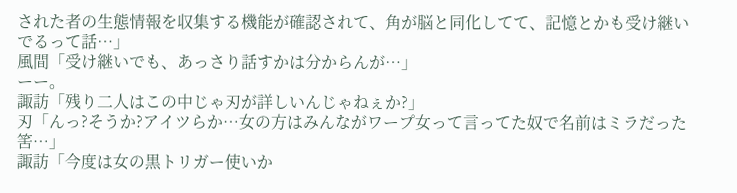された者の生態情報を収集する機能が確認されて、角が脳と同化してて、記憶とかも受け継いでるって話…」
風間「受け継いでも、あっさり話すかは分からんが…」
ーー。
諏訪「残り二人はこの中じゃ刃が詳しいんじゃねぇか?」
刃「んっ?そうか?アイツらか…女の方はみんながワープ女って言ってた奴で名前はミラだった筈…」
諏訪「今度は女の黒トリガー使いか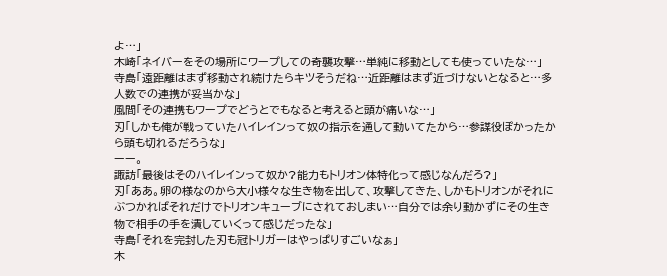よ…」
木崎「ネイバーをその場所にワープしての奇襲攻撃…単純に移動としても使っていたな…」
寺島「遠距離はまず移動され続けたらキツそうだね…近距離はまず近づけないとなると…多人数での連携が妥当かな」
風間「その連携もワープでどうとでもなると考えると頭が痛いな…」
刃「しかも俺が戦っていたハイレインって奴の指示を通して動いてたから…参謀役ぽかったから頭も切れるだろうな」
ーー。
諏訪「最後はそのハイレインって奴か?能力もトリオン体特化って感じなんだろ?」
刃「ああ。卵の様なのから大小様々な生き物を出して、攻撃してきた、しかもトリオンがそれにぶつかればそれだけでトリオンキューブにされておしまい…自分では余り動かずにその生き物で相手の手を潰していくって感じだったな」
寺島「それを完封した刃も冠トリガーはやっぱりすごいなぁ」
木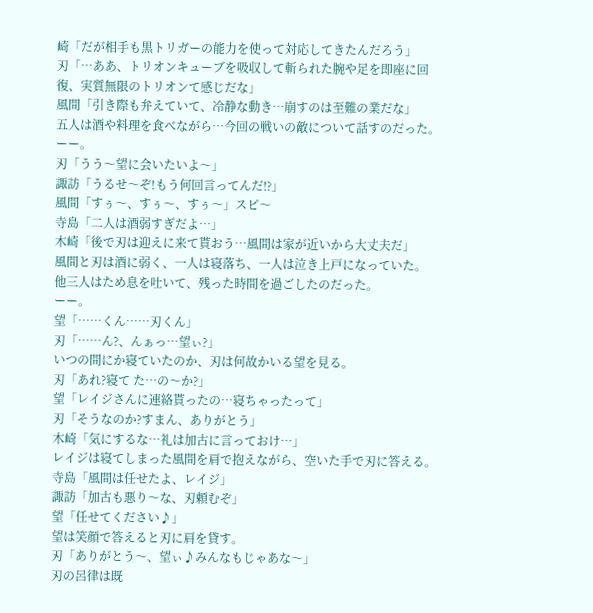崎「だが相手も黒トリガーの能力を使って対応してきたんだろう」
刃「…ああ、トリオンキューブを吸収して斬られた腕や足を即座に回復、実質無限のトリオンて感じだな」
風間「引き際も弁えていて、冷静な動き…崩すのは至難の業だな」
五人は酒や料理を食べながら…今回の戦いの敵について話すのだった。
ーー。
刃「うう〜望に会いたいよ〜」
諏訪「うるせ〜ぞ!もう何回言ってんだ⁉」
風間「すぅ〜、すぅ〜、すぅ〜」スピ〜
寺島「二人は酒弱すぎだよ…」
木崎「後で刃は迎えに来て貰おう…風間は家が近いから大丈夫だ」
風間と刃は酒に弱く、一人は寝落ち、一人は泣き上戸になっていた。
他三人はため息を吐いて、残った時間を過ごしたのだった。
ーー。
望「……くん……刃くん」
刃「……ん?、んぁっ…望ぃ?」
いつの間にか寝ていたのか、刃は何故かいる望を見る。
刃「あれ?寝て た…の〜か?」
望「レイジさんに連絡貰ったの…寝ちゃったって」
刃「そうなのか?すまん、ありがとう」
木崎「気にするな…礼は加古に言っておけ…」
レイジは寝てしまった風間を肩で抱えながら、空いた手で刃に答える。
寺島「風間は任せたよ、レイジ」
諏訪「加古も悪り〜な、刃頼むぞ」
望「任せてください♪」
望は笑顔で答えると刃に肩を貸す。
刃「ありがとう〜、望ぃ♪みんなもじゃあな〜」
刃の呂律は既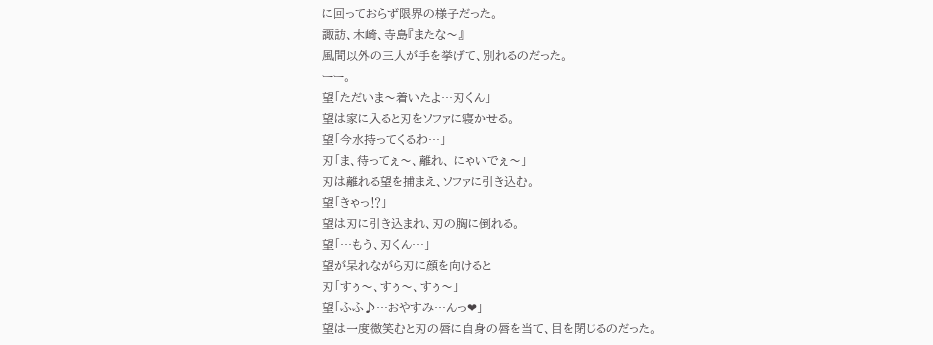に回っておらず限界の様子だった。
諏訪、木崎、寺島『またな〜』
風間以外の三人が手を挙げて、別れるのだった。
ーー。
望「ただいま〜着いたよ…刃くん」
望は家に入ると刃をソファに寝かせる。
望「今水持ってくるわ…」
刃「ま、待ってぇ〜、離れ、 にゃいでぇ〜」
刃は離れる望を捕まえ、ソファに引き込む。
望「きゃっ⁉」
望は刃に引き込まれ、刃の胸に倒れる。
望「…もう、刃くん…」
望が呆れながら刃に顔を向けると
刃「すぅ〜、すぅ〜、すぅ〜」
望「ふふ♪…おやすみ…んっ❤」
望は一度微笑むと刃の唇に自身の唇を当て、目を閉じるのだった。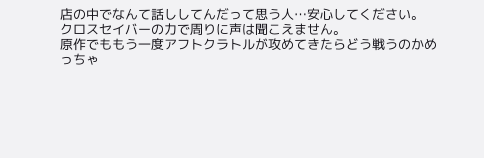店の中でなんて話ししてんだって思う人…安心してください。
クロスセイバーの力で周りに声は聞こえません。
原作でももう一度アフトクラトルが攻めてきたらどう戦うのかめっちゃ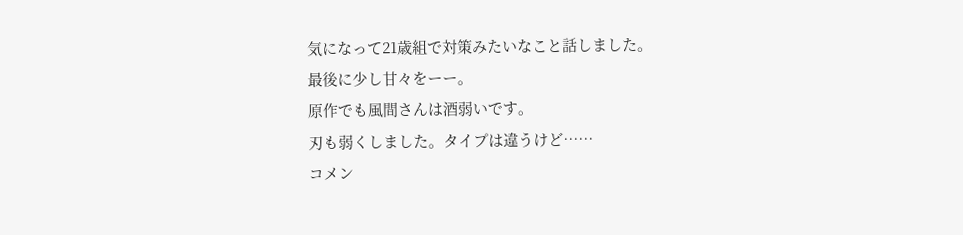気になって21歳組で対策みたいなこと話しました。
最後に少し甘々をーー。
原作でも風間さんは酒弱いです。
刃も弱くしました。タイプは違うけど……
コメン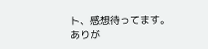ト、感想待ってます。
ありが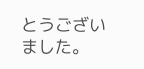とうございました。